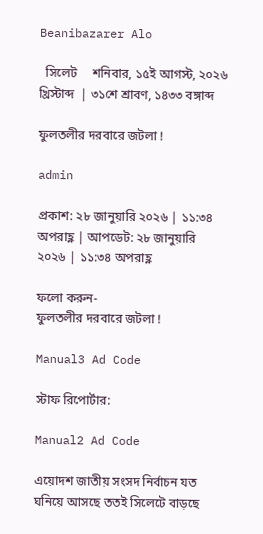Beanibazarer Alo

  সিলেট     শনিবার, ১৫ই আগস্ট, ২০২৬ খ্রিস্টাব্দ  | ৩১শে শ্রাবণ, ১৪৩৩ বঙ্গাব্দ

ফুলতলীর দরবারে জটলা !

admin

প্রকাশ: ২৮ জানুয়ারি ২০২৬ | ১১:৩৪ অপরাহ্ণ | আপডেট: ২৮ জানুয়ারি ২০২৬ | ১১:৩৪ অপরাহ্ণ

ফলো করুন-
ফুলতলীর দরবারে জটলা !

Manual3 Ad Code

স্টাফ রিপোর্টার:

Manual2 Ad Code

এয়োদশ জাতীয় সংসদ নির্বাচন যত ঘনিয়ে আসছে ততই সিলেটে বাড়ছে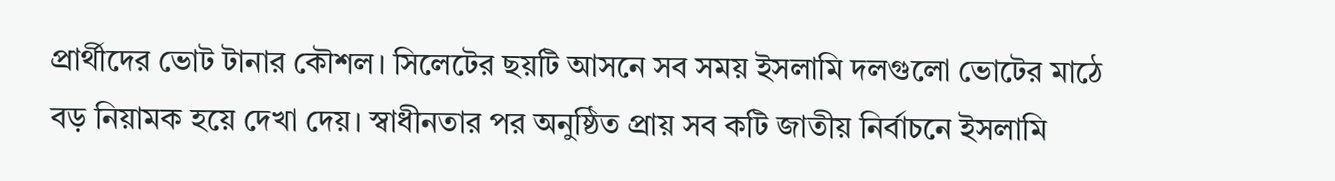প্রার্থীদের ভোট টানার কৌশল। সিলেটের ছয়টি আসনে সব সময় ইসলামি দলগুলো ভোটের মাঠে বড় নিয়ামক হয়ে দেখা দেয়। স্বাধীনতার পর অনুষ্ঠিত প্রায় সব কটি জাতীয় নির্বাচনে ইসলামি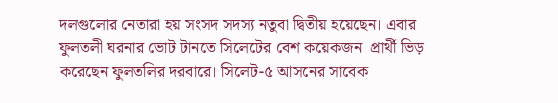দলগুলোর নেতারা হয় সংসদ সদস্য নতুবা দ্বিতীয় হয়েছেন। এবার ফুলতলী ঘরনার ভোট টানতে সিলেটের বেশ কয়েকজন  প্রার্থী ভিড় করেছেন ফুলতলির দরবারে। সিলেট-৫ আসনের সাবেক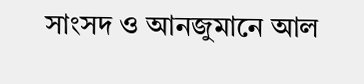সাংসদ ও আনজুমানে আল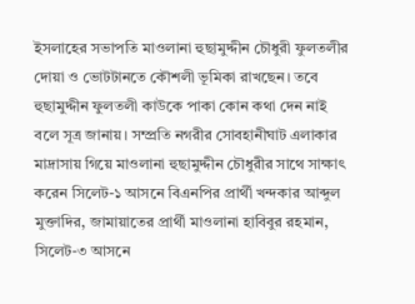ইসলাহের সভাপতি মাওলানা হুছামুদ্দীন চৌধুরী ফুলতলীর দোয়া ও ভোটটানতে কৌশলী ভূমিকা রাখছেন। তবে হুছামুদ্দীন ফুলতলী কাউকে পাকা কোন কথা দেন নাই বলে সূত্র জানায়। সম্প্রতি নগরীর সোবহানীঘাট এলাকার মাদ্রাসায় গিয়ে মাওলানা হুছামুদ্দীন চৌধুরীর সাথে সাক্ষাৎ করেন সিলেট-১ আসনে বিএনপির প্রার্থী খন্দকার আব্দুল মুক্তাদির, জামায়াতের প্রার্থী মাওলানা হাবিবুর রহমান, সিলেট-৩ আসনে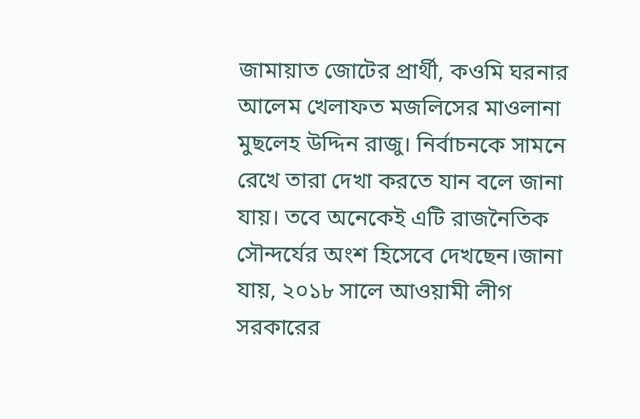জামায়াত জোটের প্রার্থী, কওমি ঘরনার আলেম খেলাফত মজলিসের মাওলানা মুছলেহ উদ্দিন রাজু। নির্বাচনকে সামনে রেখে তারা দেখা করতে যান বলে জানা যায়। তবে অনেকেই এটি রাজনৈতিক সৌন্দর্যের অংশ হিসেবে দেখছেন।জানা যায়, ২০১৮ সালে আওয়ামী লীগ সরকারের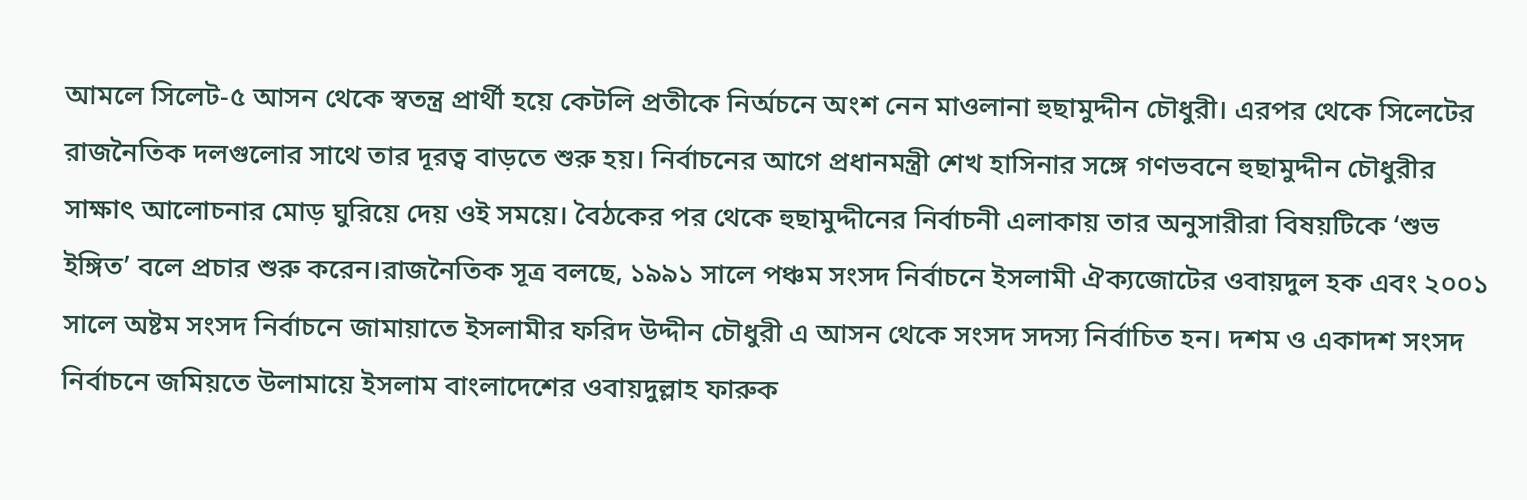আমলে সিলেট-৫ আসন থেকে স্বতন্ত্র প্রার্থী হয়ে কেটলি প্রতীকে নির্অচনে অংশ নেন মাওলানা হুছামুদ্দীন চৌধুরী। এরপর থেকে সিলেটের রাজনৈতিক দলগুলোর সাথে তার দূরত্ব বাড়তে শুরু হয়। নির্বাচনের আগে প্রধানমন্ত্রী শেখ হাসিনার সঙ্গে গণভবনে হুছামুদ্দীন চৌধুরীর সাক্ষাৎ আলোচনার মোড় ঘুরিয়ে দেয় ওই সময়ে। বৈঠকের পর থেকে হুছামুদ্দীনের নির্বাচনী এলাকায় তার অনুসারীরা বিষয়টিকে ‘শুভ ইঙ্গিত’ বলে প্রচার শুরু করেন।রাজনৈতিক সূত্র বলছে, ১৯৯১ সালে পঞ্চম সংসদ নির্বাচনে ইসলামী ঐক্যজোটের ওবায়দুল হক এবং ২০০১ সালে অষ্টম সংসদ নির্বাচনে জামায়াতে ইসলামীর ফরিদ উদ্দীন চৌধুরী এ আসন থেকে সংসদ সদস্য নির্বাচিত হন। দশম ও একাদশ সংসদ নির্বাচনে জমিয়তে উলামায়ে ইসলাম বাংলাদেশের ওবায়দুল্লাহ ফারুক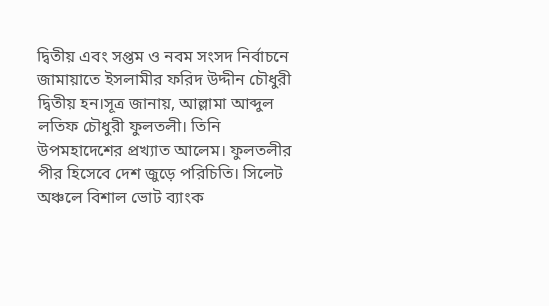দ্বিতীয় এবং সপ্তম ও নবম সংসদ নির্বাচনে জামায়াতে ইসলামীর ফরিদ উদ্দীন চৌধুরী দ্বিতীয় হন।সূত্র জানায়, আল্লামা আব্দুল লতিফ চৌধুরী ফুলতলী। তিনি উপমহাদেশের প্রখ্যাত আলেম। ফুলতলীর পীর হিসেবে দেশ জুড়ে পরিচিতি। সিলেট অঞ্চলে বিশাল ভোট ব্যাংক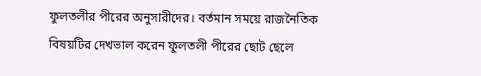ফুলতলীর পীরের অনুসারীদের। বর্তমান সময়ে রাজনৈতিক বিষয়টির দেখভাল করেন ফুলতলী পীরের ছোট ছেলে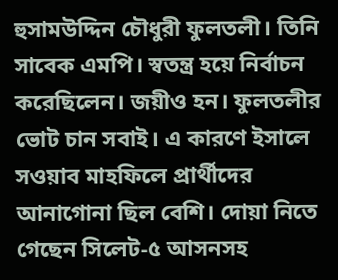হুসামউদ্দিন চৌধুরী ফুলতলী। তিনি সাবেক এমপি। স্বতন্ত্র হয়ে নির্বাচন করেছিলেন। জয়ীও হন। ফুলতলীর ভোট চান সবাই। এ কারণে ইসালে সওয়াব মাহফিলে প্রার্থীদের আনাগোনা ছিল বেশি। দোয়া নিতে গেছেন সিলেট-৫ আসনসহ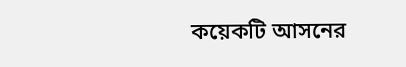কয়েকটি আসনের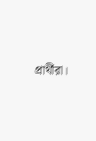প্রার্থীরা।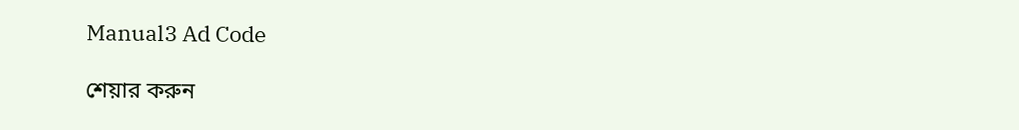Manual3 Ad Code

শেয়ার করুন